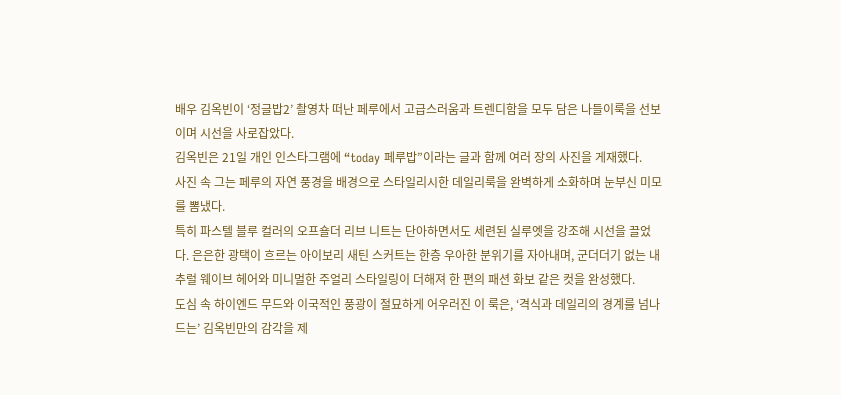배우 김옥빈이 ‘정글밥2’ 촬영차 떠난 페루에서 고급스러움과 트렌디함을 모두 담은 나들이룩을 선보이며 시선을 사로잡았다.
김옥빈은 21일 개인 인스타그램에 “today 페루밥”이라는 글과 함께 여러 장의 사진을 게재했다.
사진 속 그는 페루의 자연 풍경을 배경으로 스타일리시한 데일리룩을 완벽하게 소화하며 눈부신 미모를 뽐냈다.
특히 파스텔 블루 컬러의 오프숄더 리브 니트는 단아하면서도 세련된 실루엣을 강조해 시선을 끌었다. 은은한 광택이 흐르는 아이보리 새틴 스커트는 한층 우아한 분위기를 자아내며, 군더더기 없는 내추럴 웨이브 헤어와 미니멀한 주얼리 스타일링이 더해져 한 편의 패션 화보 같은 컷을 완성했다.
도심 속 하이엔드 무드와 이국적인 풍광이 절묘하게 어우러진 이 룩은, ‘격식과 데일리의 경계를 넘나드는’ 김옥빈만의 감각을 제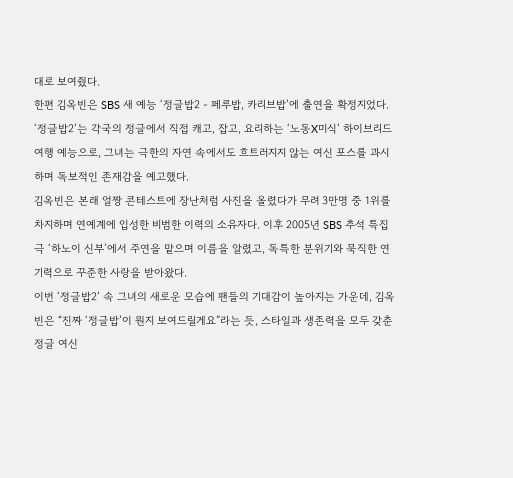대로 보여줬다.
한편 김옥빈은 SBS 새 예능 ‘정글밥2 - 페루밥, 카리브밥’에 출연을 확정지었다. ‘정글밥2’는 각국의 정글에서 직접 캐고, 잡고, 요리하는 ‘노동X미식’ 하이브리드 여행 예능으로, 그녀는 극한의 자연 속에서도 흐트러지지 않는 여신 포스를 과시하며 독보적인 존재감을 예고했다.
김옥빈은 본래 얼짱 콘테스트에 장난처럼 사진을 올렸다가 무려 3만명 중 1위를 차지하며 연예계에 입성한 비범한 이력의 소유자다. 이후 2005년 SBS 추석 특집극 ‘하노이 신부’에서 주연을 맡으며 이름을 알렸고, 독특한 분위기와 묵직한 연기력으로 꾸준한 사랑을 받아왔다.
이번 ‘정글밥2’ 속 그녀의 새로운 모습에 팬들의 기대감이 높아지는 가운데, 김옥빈은 “진짜 ‘정글밥’이 뭔지 보여드릴게요”라는 듯, 스타일과 생존력을 모두 갖춘 정글 여신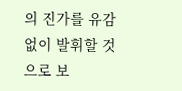의 진가를 유감없이 발휘할 것으로 보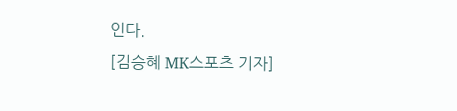인다.
[김승혜 MK스포츠 기자]